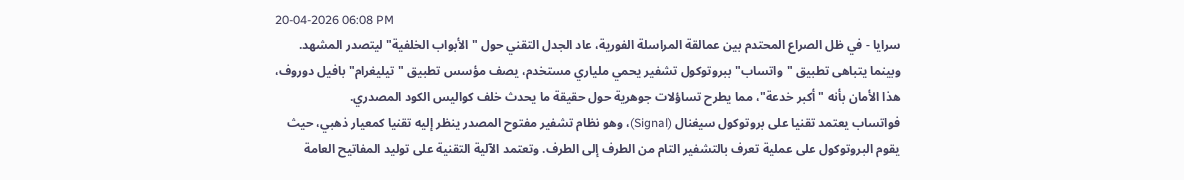20-04-2026 06:08 PM
سرايا - في ظل الصراع المحتدم بين عمالقة المراسلة الفورية، عاد الجدل التقني حول "الأبواب الخلفية" ليتصدر المشهد. وبينما يتباهى تطبيق "واتساب" ببروتوكول تشفير يحمي ملياري مستخدم، يصف مؤسس تطبيق "تيليغرام" بافيل دوروف، هذا الأمان بأنه "أكبر خدعة"، مما يطرح تساؤلات جوهرية حول حقيقة ما يحدث خلف كواليس الكود المصدري.
فواتساب يعتمد تقنيا على بروتوكول سيغنال (Signal)، وهو نظام تشفير مفتوح المصدر ينظر إليه تقنيا كمعيار ذهبي، حيث يقوم البروتوكول على عملية تعرف بالتشفير التام من الطرف إلى الطرف. وتعتمد الآلية التقنية على توليد المفاتيح العامة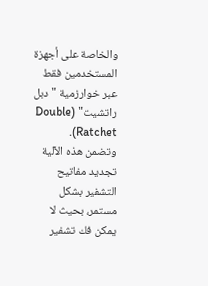والخاصة على أجهزة المستخدمين فقط عبر خوارزمية "دبل راتشيت" (Double Ratchet).
وتضمن هذه الآلية تجديد مفاتيح التشفير بشكل مستمر، بحيث لا يمكن فك تشفير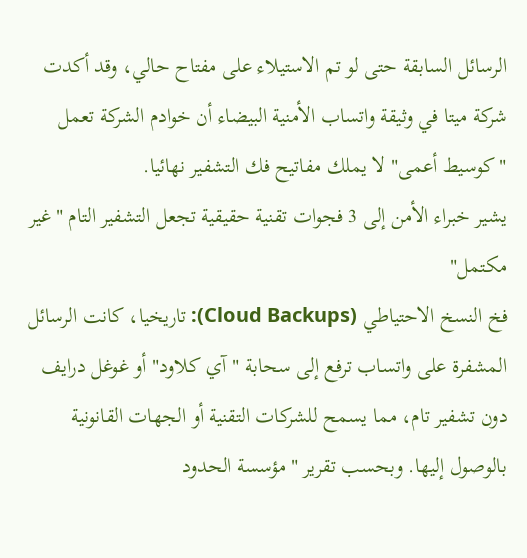الرسائل السابقة حتى لو تم الاستيلاء على مفتاح حالي، وقد أكدت شركة ميتا في وثيقة واتساب الأمنية البيضاء أن خوادم الشركة تعمل "كوسيط أعمى" لا يملك مفاتيح فك التشفير نهائيا.
يشير خبراء الأمن إلى 3 فجوات تقنية حقيقية تجعل التشفير التام "غير مكتمل"
فخ النسخ الاحتياطي (Cloud Backups): تاريخيا، كانت الرسائل المشفرة على واتساب ترفع إلى سحابة "آي كلاود" أو غوغل درايف دون تشفير تام، مما يسمح للشركات التقنية أو الجهات القانونية بالوصول إليها. وبحسب تقرير "مؤسسة الحدود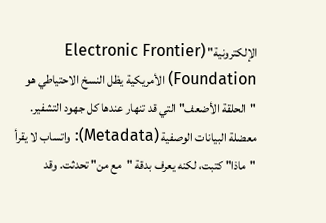الإلكترونية" (Electronic Frontier Foundation) الأمريكية يظل النسخ الاحتياطي هو "الحلقة الأضعف" التي قد تنهار عندها كل جهود التشفير.
معضلة البيانات الوصفية (Metadata): واتساب لا يقرأ "ماذا" كتبت، لكنه يعرف بدقة "مع من" تحدثت. وقد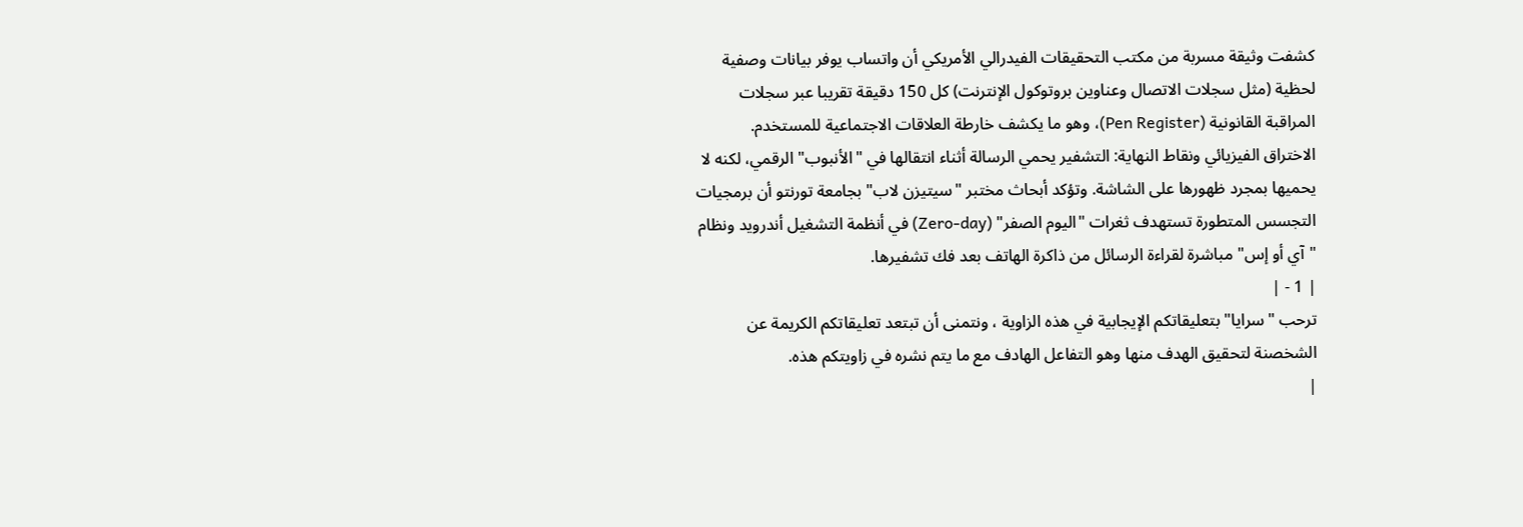كشفت وثيقة مسربة من مكتب التحقيقات الفيدرالي الأمريكي أن واتساب يوفر بيانات وصفية لحظية (مثل سجلات الاتصال وعناوين بروتوكول الإنترنت) كل 150 دقيقة تقريبا عبر سجلات المراقبة القانونية (Pen Register)، وهو ما يكشف خارطة العلاقات الاجتماعية للمستخدم.
الاختراق الفيزيائي ونقاط النهاية: التشفير يحمي الرسالة أثناء انتقالها في "الأنبوب" الرقمي، لكنه لا يحميها بمجرد ظهورها على الشاشة. وتؤكد أبحاث مختبر "سيتيزن لاب" بجامعة تورنتو أن برمجيات التجسس المتطورة تستهدف ثغرات "اليوم الصفر" (Zero-day) في أنظمة التشغيل أندرويد ونظام "آي أو إس" مباشرة لقراءة الرسائل من ذاكرة الهاتف بعد فك تشفيرها.
| 1 - |
ترحب "سرايا" بتعليقاتكم الإيجابية في هذه الزاوية ، ونتمنى أن تبتعد تعليقاتكم الكريمة عن الشخصنة لتحقيق الهدف منها وهو التفاعل الهادف مع ما يتم نشره في زاويتكم هذه.
|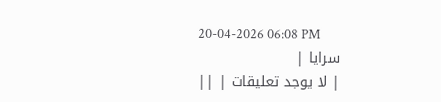20-04-2026 06:08 PM
سرايا |
| لا يوجد تعليقات | ||